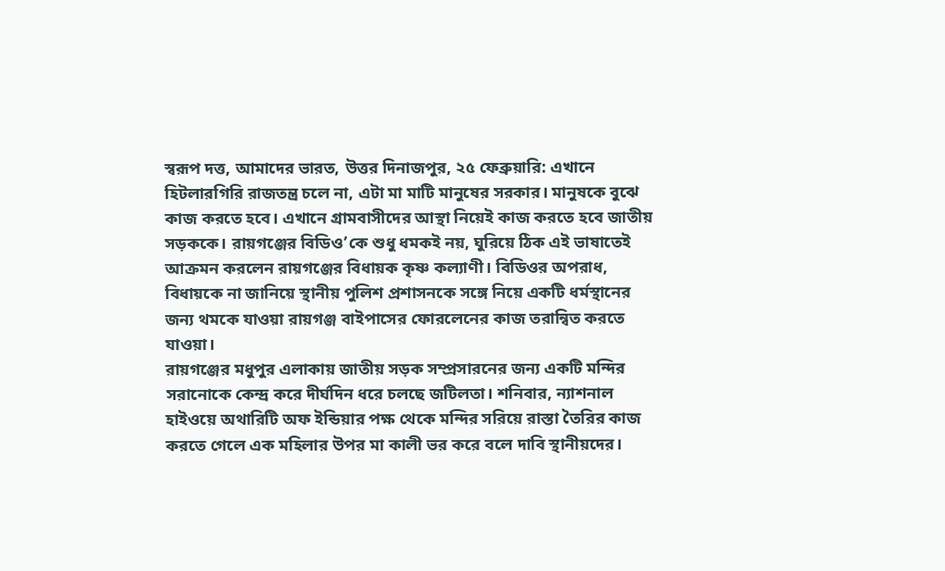স্বরূপ দত্ত, আমাদের ভারত, উত্তর দিনাজপুর, ২৫ ফেব্রুয়ারি: এখানে হিটলারগিরি রাজতন্ত্র চলে না, এটা মা মাটি মানুষের সরকার। মানুষকে বুঝে কাজ করতে হবে। এখানে গ্রামবাসীদের আস্থা নিয়েই কাজ করতে হবে জাতীয় সড়ককে। রায়গঞ্জের বিডিও’কে শুধু ধমকই নয়, ঘুরিয়ে ঠিক এই ভাষাতেই আক্রমন করলেন রায়গঞ্জের বিধায়ক কৃষ্ণ কল্যাণী। বিডিওর অপরাধ, বিধায়কে না জানিয়ে স্থানীয় পুলিশ প্রশাসনকে সঙ্গে নিয়ে একটি ধর্মস্থানের জন্য থমকে যাওয়া রায়গঞ্জ বাইপাসের ফোরলেনের কাজ তরান্বিত করতে যাওয়া।
রায়গঞ্জের মধুপুর এলাকায় জাতীয় সড়ক সম্প্রসারনের জন্য একটি মন্দির সরানোকে কেন্দ্র করে দীর্ঘদিন ধরে চলছে জটিলতা। শনিবার, ন্যাশনাল হাইওয়ে অথারিটি অফ ইন্ডিয়ার পক্ষ থেকে মন্দির সরিয়ে রাস্তা তৈরির কাজ করতে গেলে এক মহিলার উপর মা কালী ভর করে বলে দাবি স্থানীয়দের।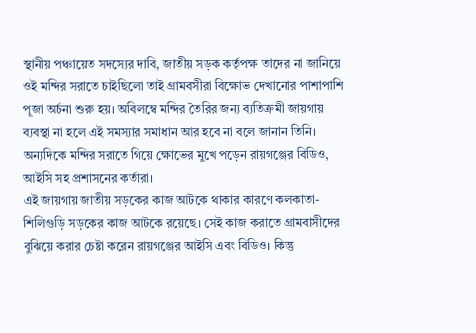স্থানীয় পঞ্চায়েত সদস্যের দাবি, জাতীয় সড়ক কর্তৃপক্ষ তাদের না জানিয়ে ওই মন্দির সরাতে চাইছিলো তাই গ্রামবসীরা বিক্ষোভ দেখানোর পাশাপাশি পূজা অর্চনা শুরু হয়। অবিলম্বে মন্দির তৈরির জন্য ব্যতিক্রমী জায়গায় ব্যবস্থা না হলে এই সমস্যার সমাধান আর হবে না বলে জানান তিনি।
অন্যদিকে মন্দির সরাতে গিয়ে ক্ষোভের মুখে পড়েন রায়গঞ্জের বিডিও, আইসি সহ প্রশাসনের কর্তারা।
এই জায়গায় জাতীয় সড়কের কাজ আটকে থাকার কারণে কলকাতা- শিলিগুড়ি সড়কের কাজ আটকে রয়েছে। সেই কাজ করাতে গ্রামবাসীদের বুঝিয়ে করার চেষ্টা করেন রায়গঞ্জের আইসি এবং বিডিও। কিন্তু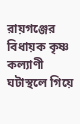রায়গঞ্জের বিধায়ক কৃষ্ণ কল্যাণী ঘটাস্থলে গিয়ে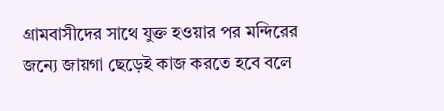গ্রামবাসীদের সাথে যুক্ত হওয়ার পর মন্দিরের জন্যে জায়গা ছেড়েই কাজ করতে হবে বলে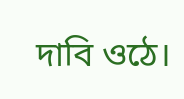দাবি ওঠে।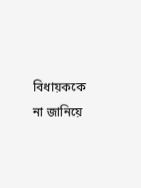বিধায়ককে না জানিয়ে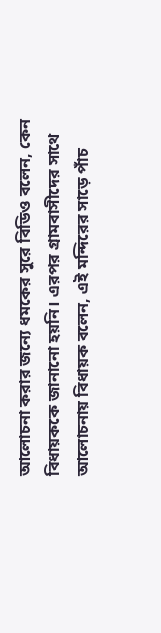আলোচনা করার জন্যে ধমকের সুরে বিডিও বলেন, কেন বিধায়ককে জানানো হয়নি। এরপর গ্রামবাসীদের সাথে আলোচনায় বিধায়ক বলেন, এই মন্দিরের সাড়ে পাঁচ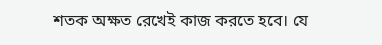শতক অক্ষত রেখেই কাজ করতে হবে। যে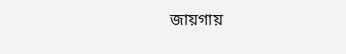জায়গায়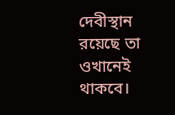দেবীস্থান রয়েছে তা ওখানেই থাকবে।